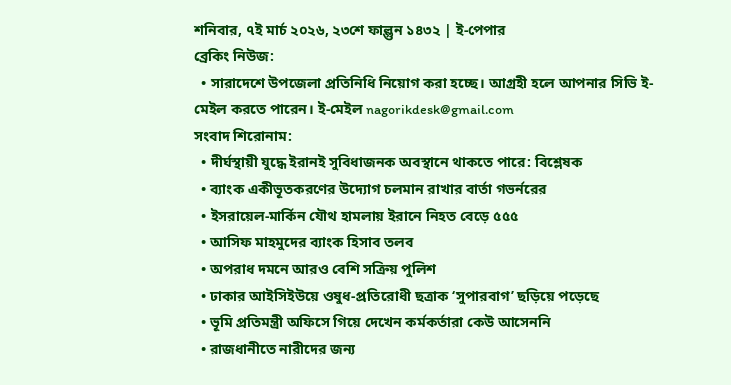শনিবার, ৭ই মার্চ ২০২৬, ২৩শে ফাল্গুন ১৪৩২ | ই-পেপার
ব্রেকিং নিউজ:
  • সারাদেশে উপজেলা প্রতিনিধি নিয়োগ করা হচ্ছে। আগ্রহী হলে আপনার সিভি ই-মেইল করতে পারেন। ই-মেইল nagorikdesk@gmail.com
সংবাদ শিরোনাম:
  • দীর্ঘস্থায়ী যুদ্ধে ইরানই সুবিধাজনক অবস্থানে থাকতে পারে: বিশ্লেষক
  • ব্যাংক একীভূতকরণের উদ্যোগ চলমান রাখার বার্তা গভর্নরের
  • ইসরায়েল-মার্কিন যৌথ হামলায় ইরানে নিহত বেড়ে ৫৫৫
  • আসিফ মাহমুদের ব্যাংক হিসাব তলব
  • অপরাধ দমনে আরও বেশি সক্রিয় পুলিশ
  • ঢাকার আইসিইউয়ে ওষুধ-প্রতিরোধী ছত্রাক ‘সুপারবাগ’ ছড়িয়ে পড়েছে
  • ভূমি প্রতিমন্ত্রী অফিসে গিয়ে দেখেন কর্মকর্তারা কেউ আসেননি
  • রাজধানীতে নারীদের জন্য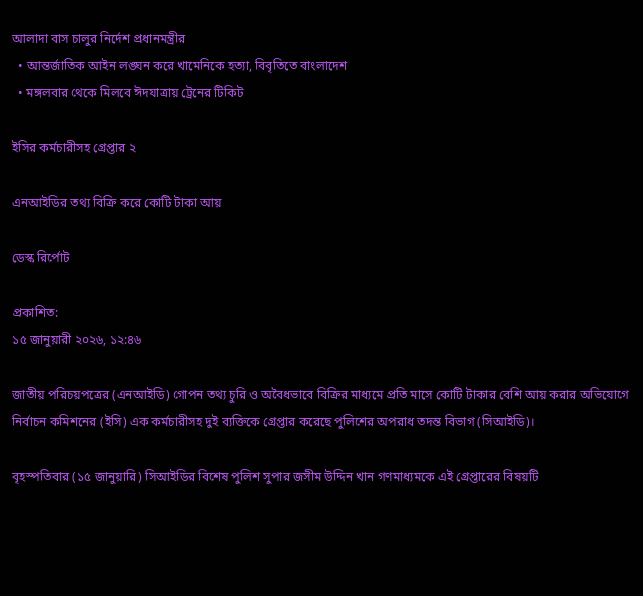আলাদা বাস চালুর নির্দেশ প্রধানমন্ত্রীর
  • আন্তর্জাতিক আইন লঙ্ঘন করে খামেনিকে হত্যা, বিবৃতিতে বাংলাদেশ
  • মঙ্গলবার থেকে মিলবে ঈদযাত্রায় ট্রেনের টিকিট

ইসির কর্মচারীসহ গ্রেপ্তার ২

এনআইডির তথ্য বিক্রি করে কোটি টাকা আয়

ডেস্ক রির্পোট

প্রকাশিত:
১৫ জানুয়ারী ২০২৬, ১২:৪৬

জাতীয় পরিচয়পত্রের (এনআইডি) গোপন তথ্য চুরি ও অবৈধভাবে বিক্রির মাধ্যমে প্রতি মাসে কোটি টাকার বেশি আয় করার অভিযোগে নির্বাচন কমিশনের (ইসি) এক কর্মচারীসহ দুই ব্যক্তিকে গ্রেপ্তার করেছে পুলিশের অপরাধ তদন্ত বিভাগ (সিআইডি)।

বৃহস্পতিবার (১৫ জানুয়ারি) সিআইডির বিশেষ পুলিশ সুপার জসীম উদ্দিন খান গণমাধ্যমকে এই গ্রেপ্তারের বিষয়টি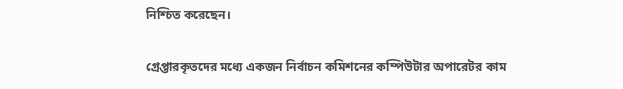নিশ্চিত করেছেন।

গ্রেপ্তারকৃতদের মধ্যে একজন নির্বাচন কমিশনের কম্পিউটার অপারেটর কাম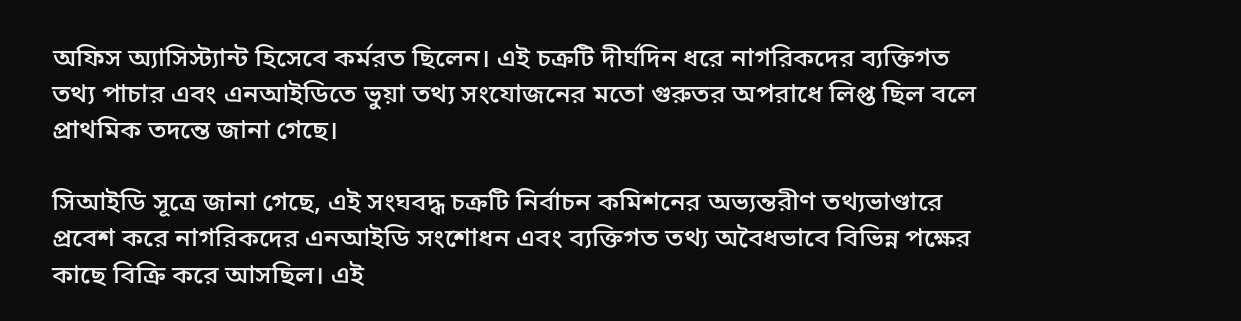অফিস অ্যাসিস্ট্যান্ট হিসেবে কর্মরত ছিলেন। এই চক্রটি দীর্ঘদিন ধরে নাগরিকদের ব্যক্তিগত তথ্য পাচার এবং এনআইডিতে ভুয়া তথ্য সংযোজনের মতো গুরুতর অপরাধে লিপ্ত ছিল বলে প্রাথমিক তদন্তে জানা গেছে।

সিআইডি সূত্রে জানা গেছে, এই সংঘবদ্ধ চক্রটি নির্বাচন কমিশনের অভ্যন্তরীণ তথ্যভাণ্ডারে প্রবেশ করে নাগরিকদের এনআইডি সংশোধন এবং ব্যক্তিগত তথ্য অবৈধভাবে বিভিন্ন পক্ষের কাছে বিক্রি করে আসছিল। এই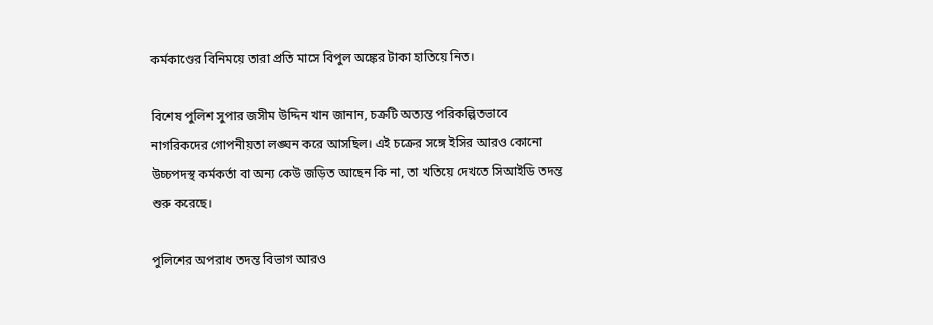কর্মকাণ্ডের বিনিময়ে তারা প্রতি মাসে বিপুল অঙ্কের টাকা হাতিয়ে নিত।

বিশেষ পুলিশ সুপার জসীম উদ্দিন খান জানান, চক্রটি অত্যন্ত পরিকল্পিতভাবে নাগরিকদের গোপনীয়তা লঙ্ঘন করে আসছিল। এই চক্রের সঙ্গে ইসির আরও কোনো উচ্চপদস্থ কর্মকর্তা বা অন্য কেউ জড়িত আছেন কি না, তা খতিয়ে দেখতে সিআইডি তদন্ত শুরু করেছে।

পুলিশের অপরাধ তদন্ত বিভাগ আরও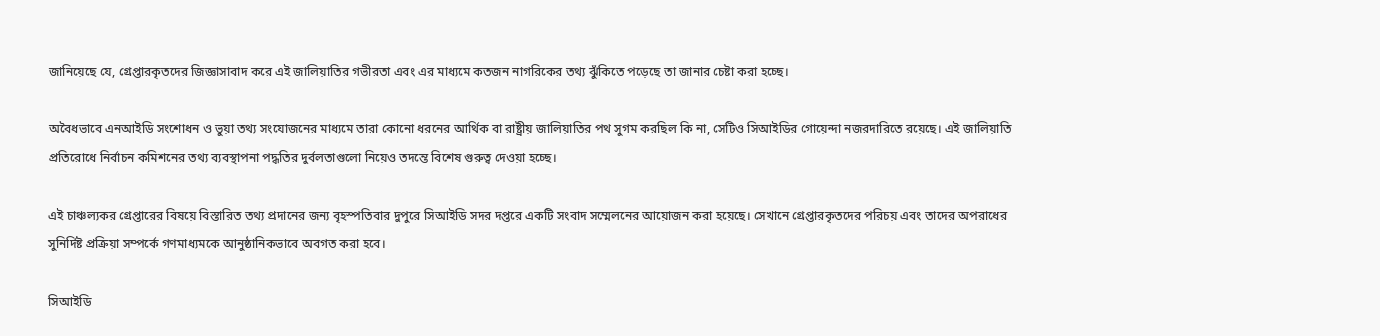জানিয়েছে যে, গ্রেপ্তারকৃতদের জিজ্ঞাসাবাদ করে এই জালিয়াতির গভীরতা এবং এর মাধ্যমে কতজন নাগরিকের তথ্য ঝুঁকিতে পড়েছে তা জানার চেষ্টা করা হচ্ছে।

অবৈধভাবে এনআইডি সংশোধন ও ভুয়া তথ্য সংযোজনের মাধ্যমে তারা কোনো ধরনের আর্থিক বা রাষ্ট্রীয় জালিয়াতির পথ সুগম করছিল কি না, সেটিও সিআইডির গোয়েন্দা নজরদারিতে রয়েছে। এই জালিয়াতি প্রতিরোধে নির্বাচন কমিশনের তথ্য ব্যবস্থাপনা পদ্ধতির দুর্বলতাগুলো নিয়েও তদন্তে বিশেষ গুরুত্ব দেওয়া হচ্ছে।

এই চাঞ্চল্যকর গ্রেপ্তারের বিষয়ে বিস্তারিত তথ্য প্রদানের জন্য বৃহস্পতিবার দুপুরে সিআইডি সদর দপ্তরে একটি সংবাদ সম্মেলনের আয়োজন করা হয়েছে। সেখানে গ্রেপ্তারকৃতদের পরিচয় এবং তাদের অপরাধের সুনির্দিষ্ট প্রক্রিয়া সম্পর্কে গণমাধ্যমকে আনুষ্ঠানিকভাবে অবগত করা হবে।

সিআইডি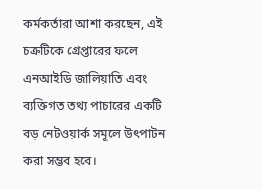কর্মকর্তারা আশা করছেন, এই চক্রটিকে গ্রেপ্তারের ফলে এনআইডি জালিয়াতি এবং ব্যক্তিগত তথ্য পাচারের একটি বড় নেটওয়ার্ক সমূলে উৎপাটন করা সম্ভব হবে।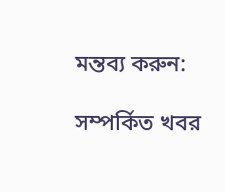মন্তব্য করুন:

সম্পর্কিত খবর